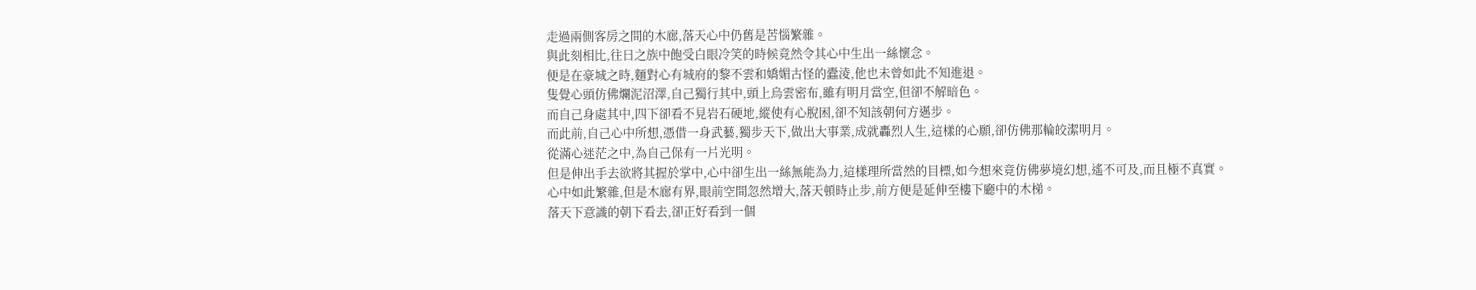走過兩側客房之間的木廊,落天心中仍舊是苦惱繁雜。
與此刻相比,往日之族中飽受白眼冷笑的時候竟然令其心中生出一絲懷念。
便是在豪城之時,麵對心有城府的黎不雲和嬌媚古怪的蠹淩,他也未曾如此不知進退。
隻覺心頭仿佛爛泥沼澤,自己獨行其中,頭上烏雲密布,雖有明月當空,但卻不解暗色。
而自己身處其中,四下卻看不見岩石硬地,縱使有心脫困,卻不知該朝何方邁步。
而此前,自己心中所想,憑借一身武藝,獨步天下,做出大事業,成就轟烈人生,這樣的心願,卻仿佛那輪皎潔明月。
從滿心迷茫之中,為自己保有一片光明。
但是伸出手去欲將其握於掌中,心中卻生出一絲無能為力,這樣理所當然的目標,如今想來竟仿佛夢境幻想,遙不可及,而且極不真實。
心中如此繁雜,但是木廊有界,眼前空間忽然增大,落天頓時止步,前方便是延伸至樓下廳中的木梯。
落天下意識的朝下看去,卻正好看到一個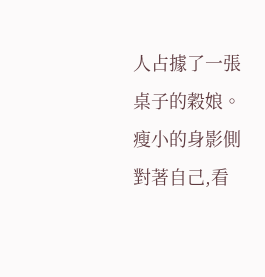人占據了一張桌子的穀娘。
瘦小的身影側對著自己,看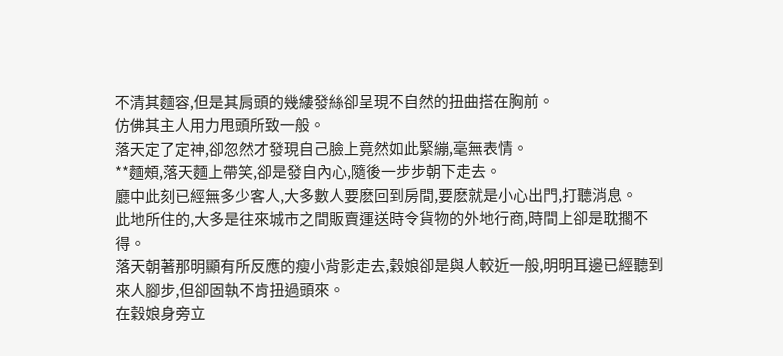不清其麵容,但是其肩頭的幾縷發絲卻呈現不自然的扭曲搭在胸前。
仿佛其主人用力甩頭所致一般。
落天定了定神,卻忽然才發現自己臉上竟然如此緊繃,毫無表情。
**麵頰,落天麵上帶笑,卻是發自內心,隨後一步步朝下走去。
廳中此刻已經無多少客人,大多數人要麽回到房間,要麽就是小心出門,打聽消息。
此地所住的,大多是往來城市之間販賣運送時令貨物的外地行商,時間上卻是耽擱不得。
落天朝著那明顯有所反應的瘦小背影走去,穀娘卻是與人較近一般,明明耳邊已經聽到來人腳步,但卻固執不肯扭過頭來。
在穀娘身旁立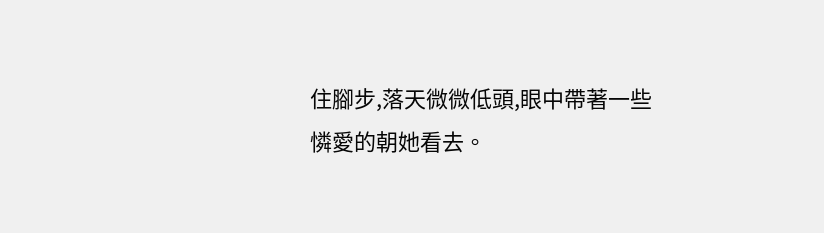住腳步,落天微微低頭,眼中帶著一些憐愛的朝她看去。